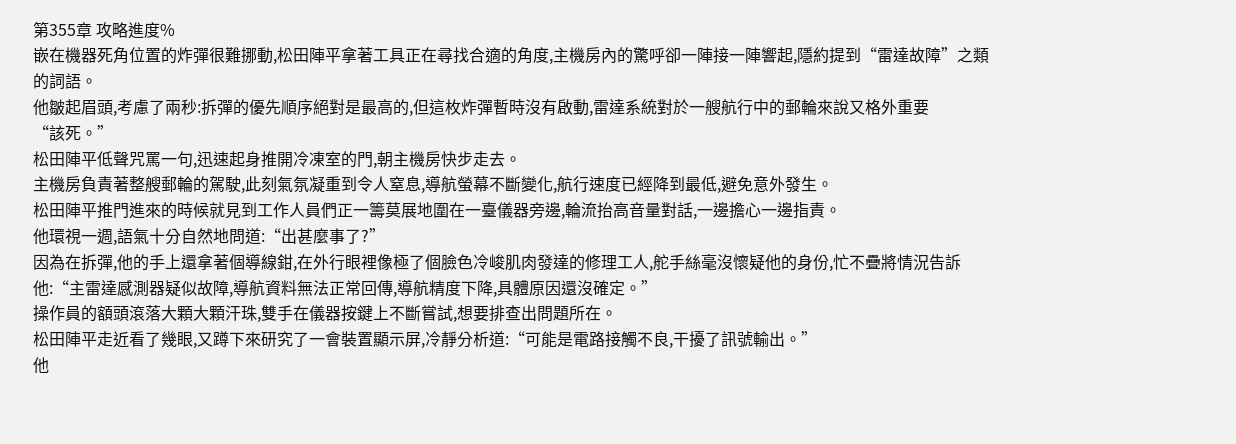第355章 攻略進度%
嵌在機器死角位置的炸彈很難挪動,松田陣平拿著工具正在尋找合適的角度,主機房內的驚呼卻一陣接一陣響起,隱約提到“雷達故障”之類的詞語。
他皺起眉頭,考慮了兩秒:拆彈的優先順序絕對是最高的,但這枚炸彈暫時沒有啟動,雷達系統對於一艘航行中的郵輪來說又格外重要
“該死。”
松田陣平低聲咒罵一句,迅速起身推開冷凍室的門,朝主機房快步走去。
主機房負責著整艘郵輪的駕駛,此刻氣氛凝重到令人窒息,導航螢幕不斷變化,航行速度已經降到最低,避免意外發生。
松田陣平推門進來的時候就見到工作人員們正一籌莫展地圍在一臺儀器旁邊,輪流抬高音量對話,一邊擔心一邊指責。
他環視一週,語氣十分自然地問道:“出甚麼事了?”
因為在拆彈,他的手上還拿著個導線鉗,在外行眼裡像極了個臉色冷峻肌肉發達的修理工人,舵手絲毫沒懷疑他的身份,忙不疊將情況告訴他:“主雷達感測器疑似故障,導航資料無法正常回傳,導航精度下降,具體原因還沒確定。”
操作員的額頭滾落大顆大顆汗珠,雙手在儀器按鍵上不斷嘗試,想要排查出問題所在。
松田陣平走近看了幾眼,又蹲下來研究了一會裝置顯示屏,冷靜分析道:“可能是電路接觸不良,干擾了訊號輸出。”
他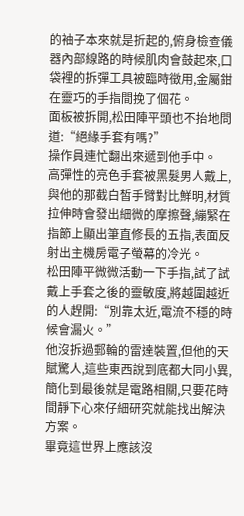的袖子本來就是折起的,俯身檢查儀器內部線路的時候肌肉會鼓起來,口袋裡的拆彈工具被臨時徵用,金屬鉗在靈巧的手指間挽了個花。
面板被拆開,松田陣平頭也不抬地問道:“絕緣手套有嗎?”
操作員連忙翻出來遞到他手中。
高彈性的亮色手套被黑髮男人戴上,與他的那截白皙手臂對比鮮明,材質拉伸時會發出細微的摩擦聲,繃緊在指節上顯出筆直修長的五指,表面反射出主機房電子螢幕的冷光。
松田陣平微微活動一下手指,試了試戴上手套之後的靈敏度,將越圍越近的人趕開:“別靠太近,電流不穩的時候會漏火。”
他沒拆過郵輪的雷達裝置,但他的天賦驚人,這些東西說到底都大同小異,簡化到最後就是電路相關,只要花時間靜下心來仔細研究就能找出解決方案。
畢竟這世界上應該沒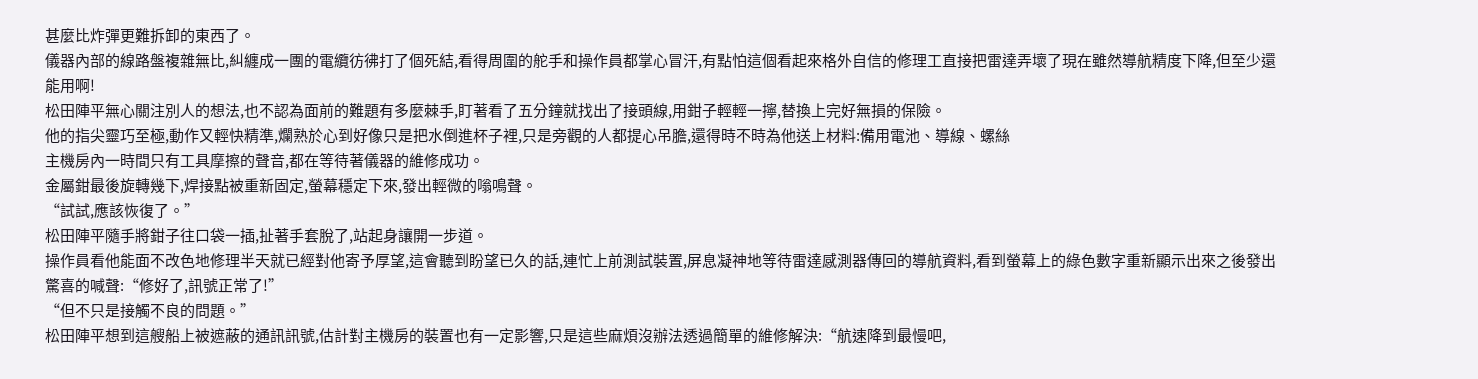甚麼比炸彈更難拆卸的東西了。
儀器內部的線路盤複雜無比,糾纏成一團的電纜彷彿打了個死結,看得周圍的舵手和操作員都掌心冒汗,有點怕這個看起來格外自信的修理工直接把雷達弄壞了現在雖然導航精度下降,但至少還能用啊!
松田陣平無心關注別人的想法,也不認為面前的難題有多麼棘手,盯著看了五分鐘就找出了接頭線,用鉗子輕輕一擰,替換上完好無損的保險。
他的指尖靈巧至極,動作又輕快精準,爛熟於心到好像只是把水倒進杯子裡,只是旁觀的人都提心吊膽,還得時不時為他送上材料:備用電池、導線、螺絲
主機房內一時間只有工具摩擦的聲音,都在等待著儀器的維修成功。
金屬鉗最後旋轉幾下,焊接點被重新固定,螢幕穩定下來,發出輕微的嗡鳴聲。
“試試,應該恢復了。”
松田陣平隨手將鉗子往口袋一插,扯著手套脫了,站起身讓開一步道。
操作員看他能面不改色地修理半天就已經對他寄予厚望,這會聽到盼望已久的話,連忙上前測試裝置,屏息凝神地等待雷達感測器傳回的導航資料,看到螢幕上的綠色數字重新顯示出來之後發出驚喜的喊聲:“修好了,訊號正常了!”
“但不只是接觸不良的問題。”
松田陣平想到這艘船上被遮蔽的通訊訊號,估計對主機房的裝置也有一定影響,只是這些麻煩沒辦法透過簡單的維修解決:“航速降到最慢吧,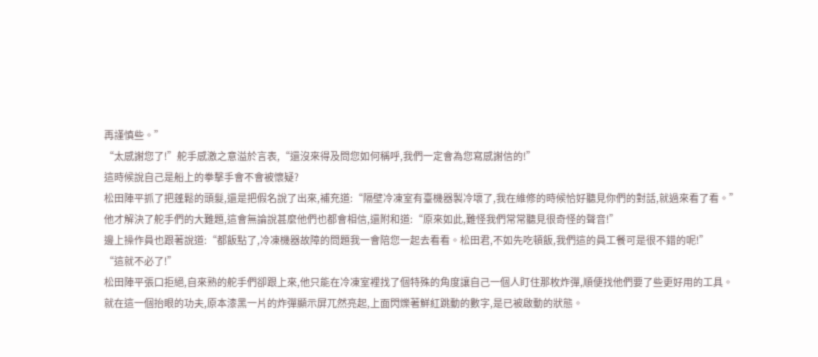再謹慎些。”
“太感謝您了!”舵手感激之意溢於言表,“還沒來得及問您如何稱呼,我們一定會為您寫感謝信的!”
這時候說自己是船上的拳擊手會不會被懷疑?
松田陣平抓了把蓬鬆的頭髮,還是把假名說了出來,補充道:“隔壁冷凍室有臺機器製冷壞了,我在維修的時候恰好聽見你們的對話,就過來看了看。”
他才解決了舵手們的大難題,這會無論說甚麼他們也都會相信,還附和道:“原來如此,難怪我們常常聽見很奇怪的聲音!”
邊上操作員也跟著說道:“都飯點了,冷凍機器故障的問題我一會陪您一起去看看。松田君,不如先吃頓飯,我們這的員工餐可是很不錯的呢!”
“這就不必了!”
松田陣平張口拒絕,自來熟的舵手們卻跟上來,他只能在冷凍室裡找了個特殊的角度讓自己一個人盯住那枚炸彈,順便找他們要了些更好用的工具。
就在這一個抬眼的功夫,原本漆黑一片的炸彈顯示屏兀然亮起,上面閃爍著鮮紅跳動的數字,是已被啟動的狀態。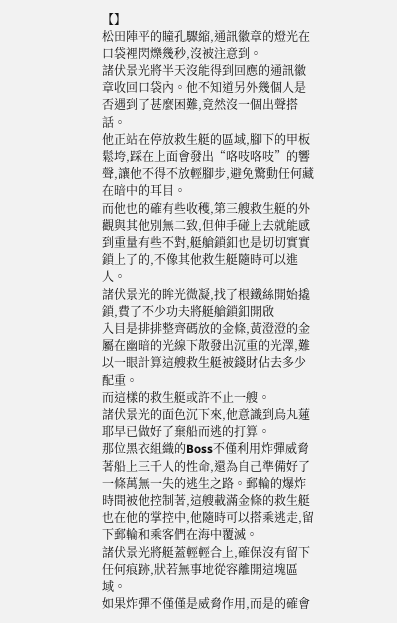【】
松田陣平的瞳孔驟縮,通訊徽章的燈光在口袋裡閃爍幾秒,沒被注意到。
諸伏景光將半天沒能得到回應的通訊徽章收回口袋內。他不知道另外幾個人是否遇到了甚麼困難,竟然沒一個出聲搭話。
他正站在停放救生艇的區域,腳下的甲板鬆垮,踩在上面會發出“咯吱咯吱”的響聲,讓他不得不放輕腳步,避免驚動任何藏在暗中的耳目。
而他也的確有些收穫,第三艘救生艇的外觀與其他別無二致,但伸手碰上去就能感到重量有些不對,艇艙鎖釦也是切切實實鎖上了的,不像其他救生艇隨時可以進人。
諸伏景光的眸光微凝,找了根鐵絲開始撬鎖,費了不少功夫將艇艙鎖釦開啟
入目是排排整齊碼放的金條,黃澄澄的金屬在幽暗的光線下散發出沉重的光澤,難以一眼計算這艘救生艇被錢財佔去多少配重。
而這樣的救生艇或許不止一艘。
諸伏景光的面色沉下來,他意識到烏丸蓮耶早已做好了棄船而逃的打算。
那位黑衣組織的Boss不僅利用炸彈威脅著船上三千人的性命,還為自己準備好了一條萬無一失的逃生之路。郵輪的爆炸時間被他控制著,這艘載滿金條的救生艇也在他的掌控中,他隨時可以搭乘逃走,留下郵輪和乘客們在海中覆滅。
諸伏景光將艇蓋輕輕合上,確保沒有留下任何痕跡,狀若無事地從容離開這塊區域。
如果炸彈不僅僅是威脅作用,而是的確會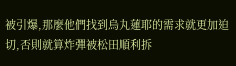被引爆,那麼他們找到烏丸蓮耶的需求就更加迫切,否則就算炸彈被松田順利拆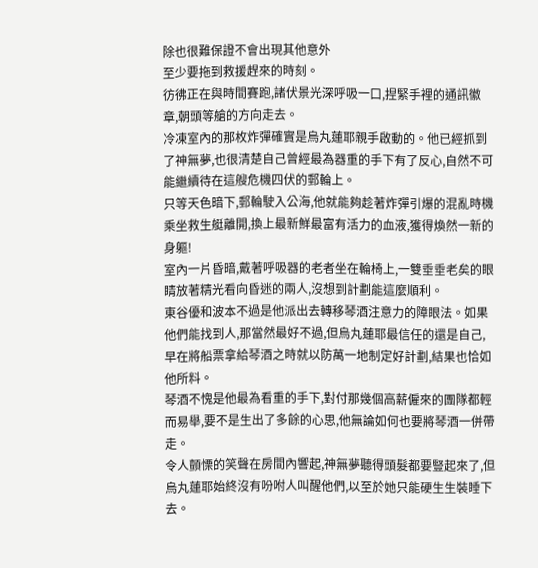除也很難保證不會出現其他意外
至少要拖到救援趕來的時刻。
彷彿正在與時間賽跑,諸伏景光深呼吸一口,捏緊手裡的通訊徽章,朝頭等艙的方向走去。
冷凍室內的那枚炸彈確實是烏丸蓮耶親手啟動的。他已經抓到了神無夢,也很清楚自己曾經最為器重的手下有了反心,自然不可能繼續待在這艘危機四伏的郵輪上。
只等天色暗下,郵輪駛入公海,他就能夠趁著炸彈引爆的混亂時機乘坐救生艇離開,換上最新鮮最富有活力的血液,獲得煥然一新的身軀!
室內一片昏暗,戴著呼吸器的老者坐在輪椅上,一雙垂垂老矣的眼睛放著精光看向昏迷的兩人,沒想到計劃能這麼順利。
東谷優和波本不過是他派出去轉移琴酒注意力的障眼法。如果他們能找到人,那當然最好不過,但烏丸蓮耶最信任的還是自己,早在將船票拿給琴酒之時就以防萬一地制定好計劃,結果也恰如他所料。
琴酒不愧是他最為看重的手下,對付那幾個高薪僱來的團隊都輕而易舉,要不是生出了多餘的心思,他無論如何也要將琴酒一併帶走。
令人顫慄的笑聲在房間內響起,神無夢聽得頭髮都要豎起來了,但烏丸蓮耶始終沒有吩咐人叫醒他們,以至於她只能硬生生裝睡下去。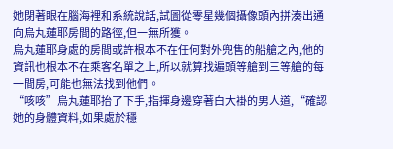她閉著眼在腦海裡和系統說話,試圖從零星幾個攝像頭內拼湊出通向烏丸蓮耶房間的路徑,但一無所獲。
烏丸蓮耶身處的房間或許根本不在任何對外兜售的船艙之內,他的資訊也根本不在乘客名單之上,所以就算找遍頭等艙到三等艙的每一間房,可能也無法找到他們。
“咳咳”烏丸蓮耶抬了下手,指揮身邊穿著白大褂的男人道,“確認她的身體資料,如果處於穩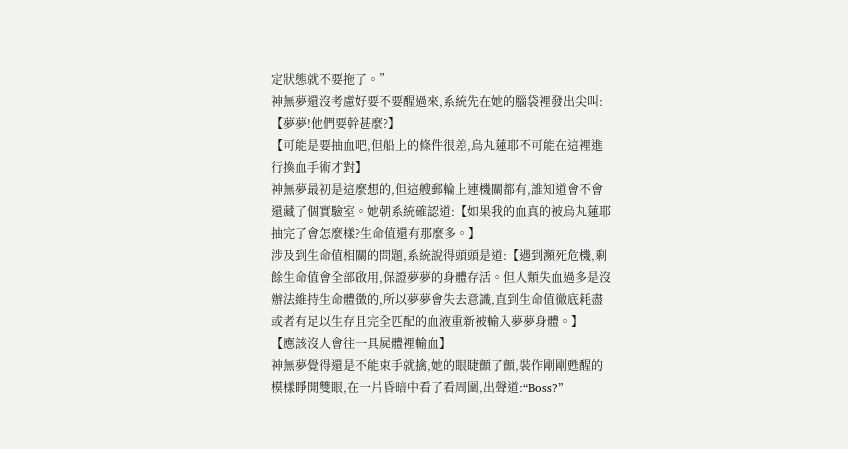定狀態就不要拖了。”
神無夢還沒考慮好要不要醒過來,系統先在她的腦袋裡發出尖叫:【夢夢!他們要幹甚麼?】
【可能是要抽血吧,但船上的條件很差,烏丸蓮耶不可能在這裡進行換血手術才對】
神無夢最初是這麼想的,但這艘郵輪上連機關都有,誰知道會不會還藏了個實驗室。她朝系統確認道:【如果我的血真的被烏丸蓮耶抽完了會怎麼樣?生命值還有那麼多。】
涉及到生命值相關的問題,系統說得頭頭是道:【遇到瀕死危機,剩餘生命值會全部啟用,保證夢夢的身體存活。但人類失血過多是沒辦法維持生命體徵的,所以夢夢會失去意識,直到生命值徹底耗盡或者有足以生存且完全匹配的血液重新被輸入夢夢身體。】
【應該沒人會往一具屍體裡輸血】
神無夢覺得還是不能束手就擒,她的眼睫顫了顫,裝作剛剛甦醒的模樣睜開雙眼,在一片昏暗中看了看周圍,出聲道:“Boss?”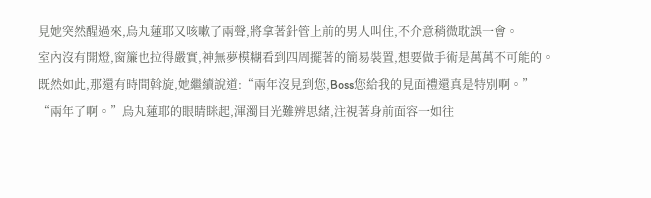見她突然醒過來,烏丸蓮耶又咳嗽了兩聲,將拿著針管上前的男人叫住,不介意稍微耽誤一會。
室內沒有開燈,窗簾也拉得嚴實,神無夢模糊看到四周擺著的簡易裝置,想要做手術是萬萬不可能的。
既然如此,那還有時間斡旋,她繼續說道:“兩年沒見到您,Boss您給我的見面禮還真是特別啊。”
“兩年了啊。”烏丸蓮耶的眼睛眯起,渾濁目光難辨思緒,注視著身前面容一如往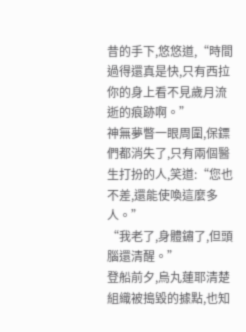昔的手下,悠悠道,“時間過得還真是快,只有西拉你的身上看不見歲月流逝的痕跡啊。”
神無夢瞥一眼周圍,保鏢們都消失了,只有兩個醫生打扮的人,笑道:“您也不差,還能使喚這麼多人。”
“我老了,身體鏽了,但頭腦還清醒。”
登船前夕,烏丸蓮耶清楚組織被搗毀的據點,也知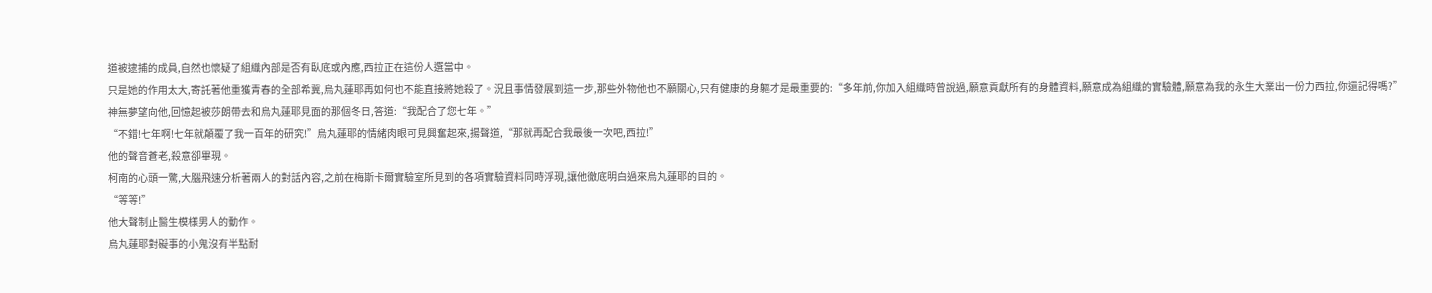道被逮捕的成員,自然也懷疑了組織內部是否有臥底或內應,西拉正在這份人選當中。
只是她的作用太大,寄託著他重獲青春的全部希冀,烏丸蓮耶再如何也不能直接將她殺了。況且事情發展到這一步,那些外物他也不願關心,只有健康的身軀才是最重要的:“多年前,你加入組織時曾說過,願意貢獻所有的身體資料,願意成為組織的實驗體,願意為我的永生大業出一份力西拉,你還記得嗎?”
神無夢望向他,回憶起被莎朗帶去和烏丸蓮耶見面的那個冬日,答道:“我配合了您七年。”
“不錯!七年啊!七年就顛覆了我一百年的研究!”烏丸蓮耶的情緒肉眼可見興奮起來,揚聲道,“那就再配合我最後一次吧,西拉!”
他的聲音蒼老,殺意卻畢現。
柯南的心頭一驚,大腦飛速分析著兩人的對話內容,之前在梅斯卡爾實驗室所見到的各項實驗資料同時浮現,讓他徹底明白過來烏丸蓮耶的目的。
“等等!”
他大聲制止醫生模樣男人的動作。
烏丸蓮耶對礙事的小鬼沒有半點耐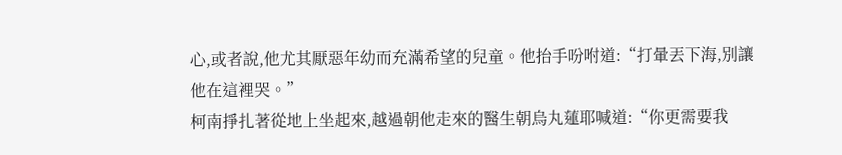心,或者說,他尤其厭惡年幼而充滿希望的兒童。他抬手吩咐道:“打暈丟下海,別讓他在這裡哭。”
柯南掙扎著從地上坐起來,越過朝他走來的醫生朝烏丸蓮耶喊道:“你更需要我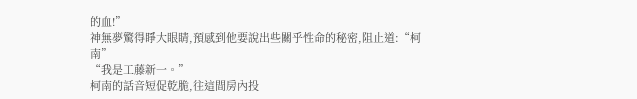的血!”
神無夢驚得睜大眼睛,預感到他要說出些關乎性命的秘密,阻止道:“柯南”
“我是工藤新一。”
柯南的話音短促乾脆,往這間房內投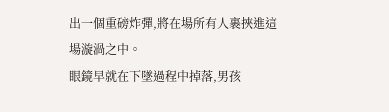出一個重磅炸彈,將在場所有人裹挾進這場漩渦之中。
眼鏡早就在下墜過程中掉落,男孩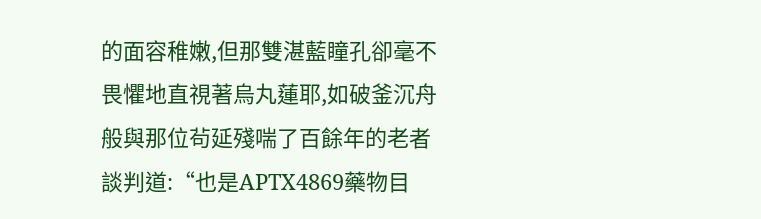的面容稚嫩,但那雙湛藍瞳孔卻毫不畏懼地直視著烏丸蓮耶,如破釜沉舟般與那位茍延殘喘了百餘年的老者談判道:“也是APTX4869藥物目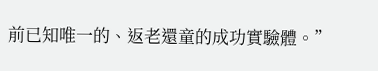前已知唯一的、返老還童的成功實驗體。”